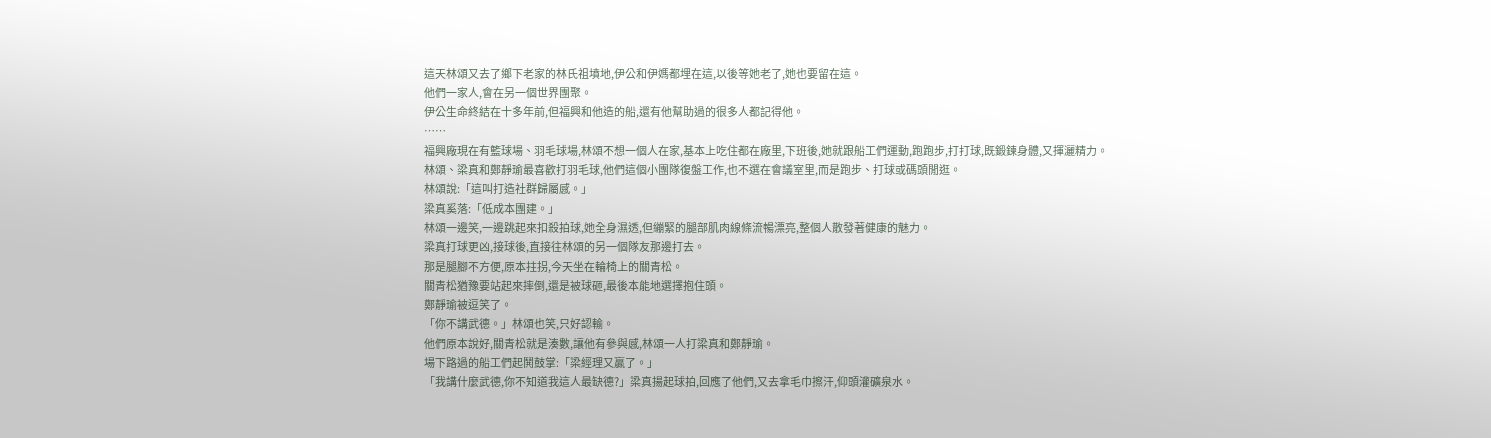這天林頌又去了鄉下老家的林氏祖墳地,伊公和伊媽都埋在這,以後等她老了,她也要留在這。
他們一家人,會在另一個世界團聚。
伊公生命終結在十多年前,但福興和他造的船,還有他幫助過的很多人都記得他。
……
福興廠現在有籃球場、羽毛球場,林頌不想一個人在家,基本上吃住都在廠里,下班後,她就跟船工們運動,跑跑步,打打球,既鍛鍊身體,又揮灑精力。
林頌、梁真和鄭靜瑜最喜歡打羽毛球,他們這個小團隊復盤工作,也不選在會議室里,而是跑步、打球或碼頭閒逛。
林頌說:「這叫打造社群歸屬感。」
梁真奚落:「低成本團建。」
林頌一邊笑,一邊跳起來扣殺拍球,她全身濕透,但繃緊的腿部肌肉線條流暢漂亮,整個人散發著健康的魅力。
梁真打球更凶,接球後,直接往林頌的另一個隊友那邊打去。
那是腿腳不方便,原本拄拐,今天坐在輪椅上的關青松。
關青松猶豫要站起來摔倒,還是被球砸,最後本能地選擇抱住頭。
鄭靜瑜被逗笑了。
「你不講武德。」林頌也笑,只好認輸。
他們原本說好,關青松就是湊數,讓他有參與感,林頌一人打梁真和鄭靜瑜。
場下路過的船工們起鬨鼓掌:「梁經理又贏了。」
「我講什麼武德,你不知道我這人最缺德?」梁真揚起球拍,回應了他們,又去拿毛巾擦汗,仰頭灌礦泉水。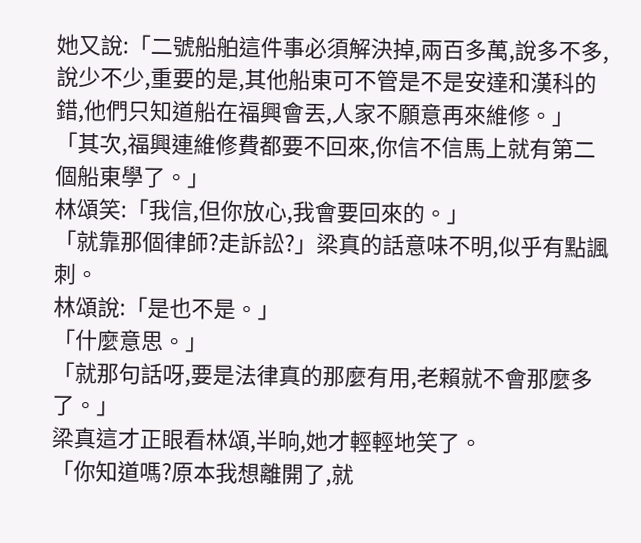她又說:「二號船舶這件事必須解決掉,兩百多萬,說多不多,說少不少,重要的是,其他船東可不管是不是安達和漢科的錯,他們只知道船在福興會丟,人家不願意再來維修。」
「其次,福興連維修費都要不回來,你信不信馬上就有第二個船東學了。」
林頌笑:「我信,但你放心,我會要回來的。」
「就靠那個律師?走訴訟?」梁真的話意味不明,似乎有點諷刺。
林頌說:「是也不是。」
「什麼意思。」
「就那句話呀,要是法律真的那麼有用,老賴就不會那麼多了。」
梁真這才正眼看林頌,半晌,她才輕輕地笑了。
「你知道嗎?原本我想離開了,就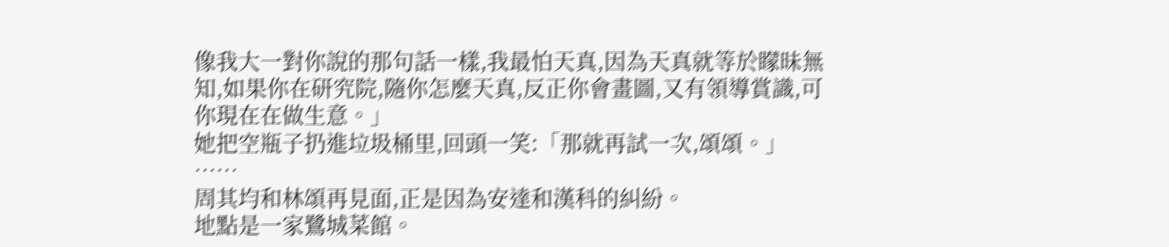像我大一對你說的那句話一樣,我最怕天真,因為天真就等於矇昧無知,如果你在研究院,隨你怎麼天真,反正你會畫圖,又有領導賞識,可你現在在做生意。」
她把空瓶子扔進垃圾桶里,回頭一笑:「那就再試一次,頌頌。」
……
周其均和林頌再見面,正是因為安達和漢科的糾紛。
地點是一家鷺城菜館。